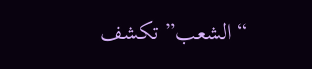“الشعب” تكشف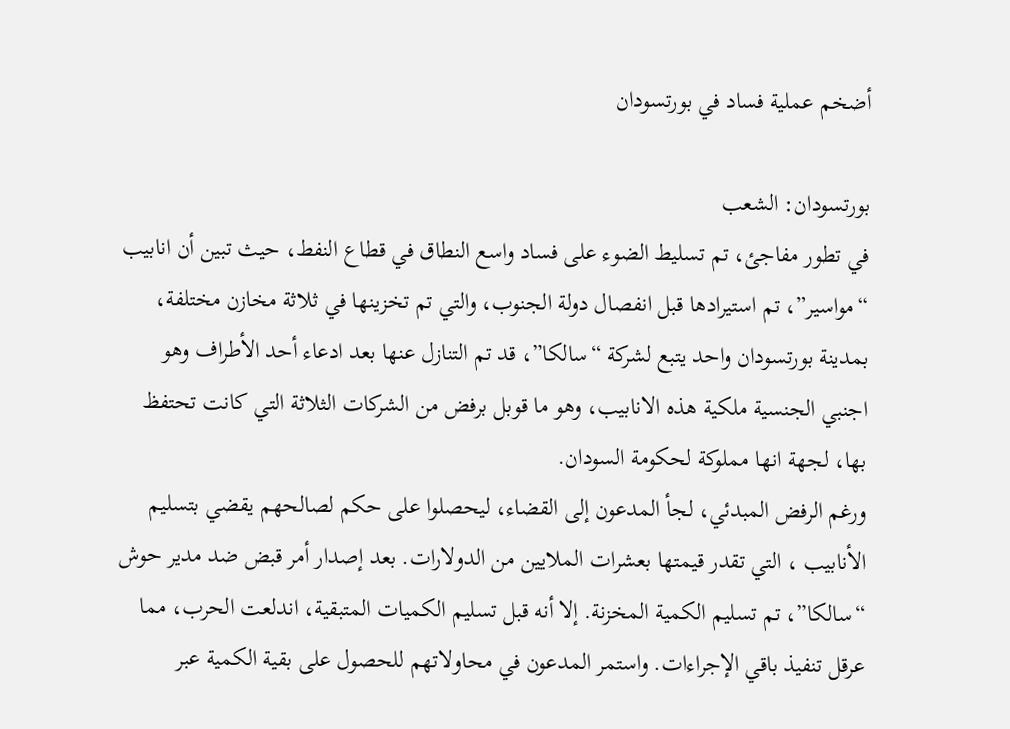أضخم عملية فساد في بورتسودان

بورتسودان: الشعب
في تطور مفاجئ، تم تسليط الضوء على فساد واسع النطاق في قطاع النفط، حيث تبين أن انابيب “مواسير”، تم استيرادها قبل انفصال دولة الجنوب، والتي تم تخزينها في ثلاثة مخازن مختلفة، بمدينة بورتسودان واحد يتبع لشركة “سالكا”، قد تم التنازل عنها بعد ادعاء أحد الأطراف وهو اجنبي الجنسية ملكية هذه الانابيب، وهو ما قوبل برفض من الشركات الثلاثة التي كانت تحتفظ بها، لجهة انها مملوكة لحكومة السودان.
ورغم الرفض المبدئي، لجأ المدعون إلى القضاء، ليحصلوا على حكم لصالحهم يقضي بتسليم الأنابيب ، التي تقدر قيمتها بعشرات الملايين من الدولارات. بعد إصدار أمر قبض ضد مدير حوش “سالكا”، تم تسليم الكمية المخزنة. إلا أنه قبل تسليم الكميات المتبقية، اندلعت الحرب، مما عرقل تنفيذ باقي الإجراءات. واستمر المدعون في محاولاتهم للحصول على بقية الكمية عبر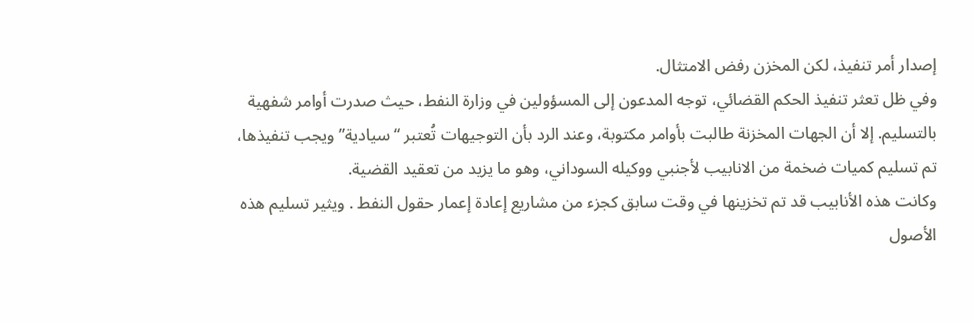إصدار أمر تنفيذ، لكن المخزن رفض الامتثال.
وفي ظل تعثر تنفيذ الحكم القضائي، توجه المدعون إلى المسؤولين في وزارة النفط، حيث صدرت أوامر شفهية بالتسليم. إلا أن الجهات المخزنة طالبت بأوامر مكتوبة، وعند الرد بأن التوجيهات تُعتبر “سيادية” ويجب تنفيذها، تم تسليم كميات ضخمة من الانابيب لأجنبي ووكيله السوداني، وهو ما يزيد من تعقيد القضية.
وكانت هذه الأنابيب قد تم تخزينها في وقت سابق كجزء من مشاريع إعادة إعمار حقول النفط . ويثير تسليم هذه الأصول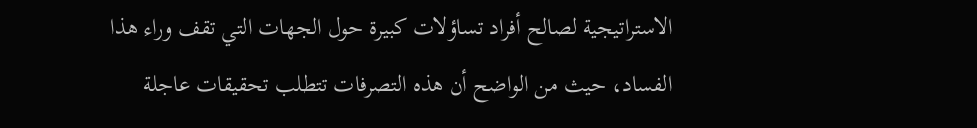الاستراتيجية لصالح أفراد تساؤلات كبيرة حول الجهات التي تقف وراء هذا الفساد، حيث من الواضح أن هذه التصرفات تتطلب تحقيقات عاجلة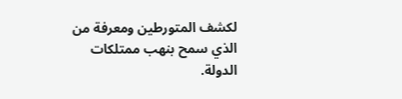لكشف المتورطين ومعرفة من الذي سمح بنهب ممتلكات الدولة.